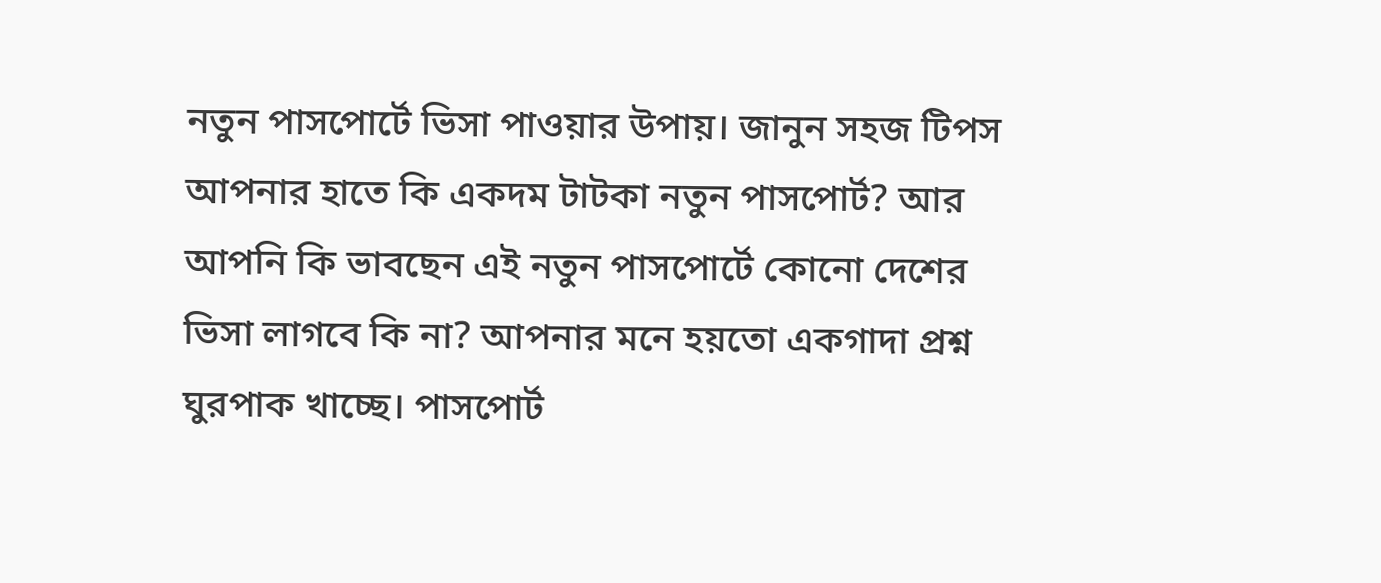নতুন পাসপোর্টে ভিসা পাওয়ার উপায়। জানুন সহজ টিপস
আপনার হাতে কি একদম টাটকা নতুন পাসপোর্ট? আর আপনি কি ভাবছেন এই নতুন পাসপোর্টে কোনো দেশের ভিসা লাগবে কি না? আপনার মনে হয়তো একগাদা প্রশ্ন ঘুরপাক খাচ্ছে। পাসপোর্ট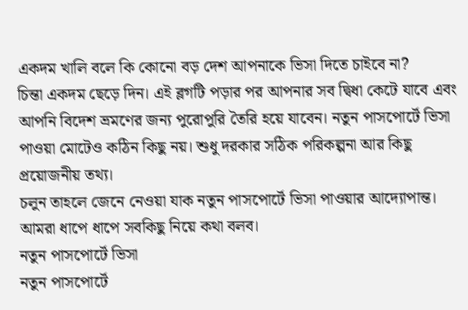একদম খালি বলে কি কোনো বড় দেশ আপনাকে ভিসা দিতে চাইবে না?
চিন্তা একদম ছেড়ে দিন। এই ব্লগটি পড়ার পর আপনার সব দ্বিধা কেটে যাবে এবং আপনি বিদেশ ভ্রমণের জন্য পুরোপুরি তৈরি হয়ে যাবেন। নতুন পাসপোর্টে ভিসা পাওয়া মোটেও কঠিন কিছু নয়। শুধু দরকার সঠিক পরিকল্পনা আর কিছু প্রয়োজনীয় তথ্য।
চলুন তাহলে জেনে নেওয়া যাক নতুন পাসপোর্টে ভিসা পাওয়ার আদ্যোপান্ত। আমরা ধাপে ধাপে সবকিছু নিয়ে কথা বলব।
নতুন পাসপোর্টে ভিসা
নতুন পাসপোর্টে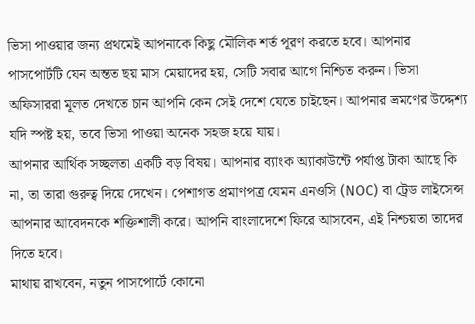ভিসা পাওয়ার জন্য প্রথমেই আপনাকে কিছু মৌলিক শর্ত পূরণ করতে হবে। আপনার পাসপোর্টটি যেন অন্তত ছয় মাস মেয়াদের হয়, সেটি সবার আগে নিশ্চিত করুন। ভিসা অফিসাররা মূলত দেখতে চান আপনি কেন সেই দেশে যেতে চাইছেন। আপনার ভ্রমণের উদ্দেশ্য যদি স্পষ্ট হয়, তবে ভিসা পাওয়া অনেক সহজ হয়ে যায়।
আপনার আর্থিক সচ্ছলতা একটি বড় বিষয়। আপনার ব্যাংক অ্যাকাউন্টে পর্যাপ্ত টাকা আছে কি না, তা তারা গুরুত্ব দিয়ে দেখেন। পেশাগত প্রমাণপত্র যেমন এনওসি (NOC) বা ট্রেড লাইসেন্স আপনার আবেদনকে শক্তিশালী করে। আপনি বাংলাদেশে ফিরে আসবেন, এই নিশ্চয়তা তাদের দিতে হবে।
মাথায় রাখবেন, নতুন পাসপোর্টে কোনো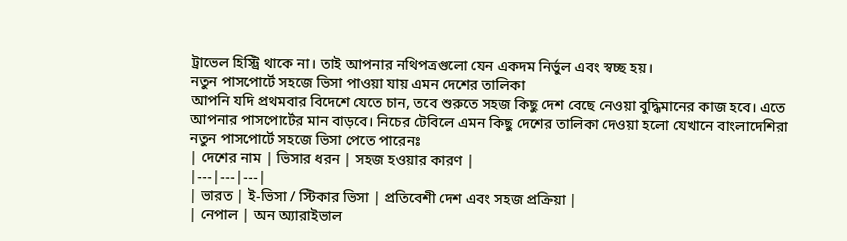ট্রাভেল হিস্ট্রি থাকে না। তাই আপনার নথিপত্রগুলো যেন একদম নির্ভুল এবং স্বচ্ছ হয়।
নতুন পাসপোর্টে সহজে ভিসা পাওয়া যায় এমন দেশের তালিকা
আপনি যদি প্রথমবার বিদেশে যেতে চান, তবে শুরুতে সহজ কিছু দেশ বেছে নেওয়া বুদ্ধিমানের কাজ হবে। এতে আপনার পাসপোর্টের মান বাড়বে। নিচের টেবিলে এমন কিছু দেশের তালিকা দেওয়া হলো যেখানে বাংলাদেশিরা নতুন পাসপোর্টে সহজে ভিসা পেতে পারেনঃ
| দেশের নাম | ভিসার ধরন | সহজ হওয়ার কারণ |
|---|---|---|
| ভারত | ই-ভিসা / স্টিকার ভিসা | প্রতিবেশী দেশ এবং সহজ প্রক্রিয়া |
| নেপাল | অন অ্যারাইভাল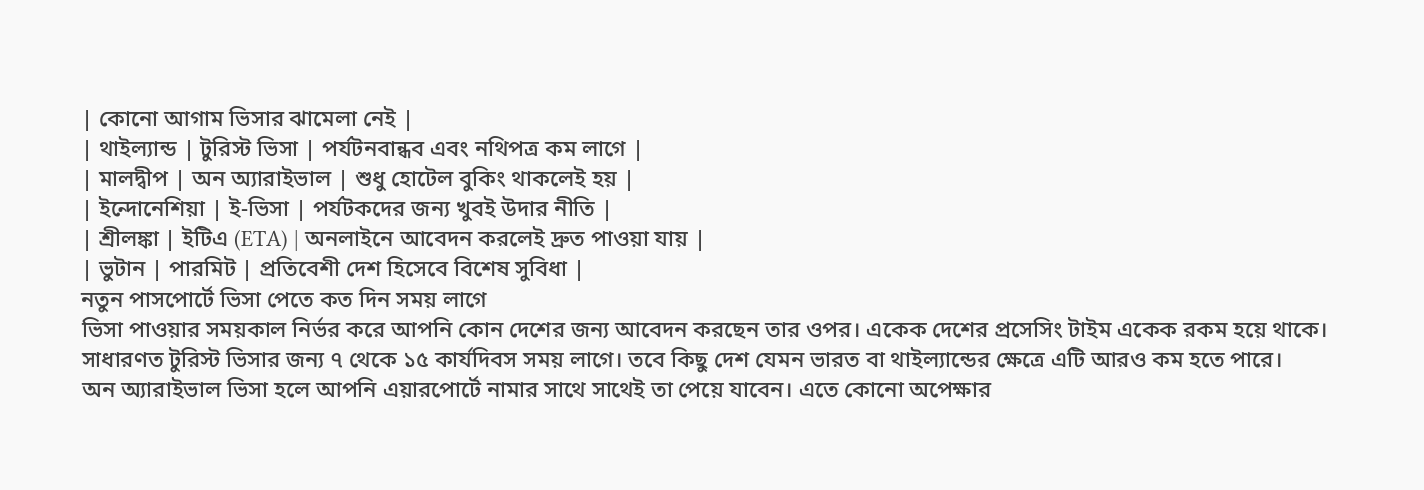| কোনো আগাম ভিসার ঝামেলা নেই |
| থাইল্যান্ড | টুরিস্ট ভিসা | পর্যটনবান্ধব এবং নথিপত্র কম লাগে |
| মালদ্বীপ | অন অ্যারাইভাল | শুধু হোটেল বুকিং থাকলেই হয় |
| ইন্দোনেশিয়া | ই-ভিসা | পর্যটকদের জন্য খুবই উদার নীতি |
| শ্রীলঙ্কা | ইটিএ (ETA) | অনলাইনে আবেদন করলেই দ্রুত পাওয়া যায় |
| ভুটান | পারমিট | প্রতিবেশী দেশ হিসেবে বিশেষ সুবিধা |
নতুন পাসপোর্টে ভিসা পেতে কত দিন সময় লাগে
ভিসা পাওয়ার সময়কাল নির্ভর করে আপনি কোন দেশের জন্য আবেদন করছেন তার ওপর। একেক দেশের প্রসেসিং টাইম একেক রকম হয়ে থাকে। সাধারণত টুরিস্ট ভিসার জন্য ৭ থেকে ১৫ কার্যদিবস সময় লাগে। তবে কিছু দেশ যেমন ভারত বা থাইল্যান্ডের ক্ষেত্রে এটি আরও কম হতে পারে।
অন অ্যারাইভাল ভিসা হলে আপনি এয়ারপোর্টে নামার সাথে সাথেই তা পেয়ে যাবেন। এতে কোনো অপেক্ষার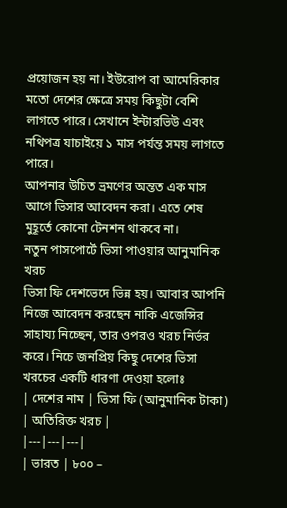প্রয়োজন হয় না। ইউরোপ বা আমেরিকার মতো দেশের ক্ষেত্রে সময় কিছুটা বেশি লাগতে পারে। সেখানে ইন্টারভিউ এবং নথিপত্র যাচাইয়ে ১ মাস পর্যন্ত সময় লাগতে পারে।
আপনার উচিত ভ্রমণের অন্তত এক মাস আগে ভিসার আবেদন করা। এতে শেষ মুহূর্তে কোনো টেনশন থাকবে না।
নতুন পাসপোর্টে ভিসা পাওয়ার আনুমানিক খরচ
ভিসা ফি দেশভেদে ভিন্ন হয়। আবার আপনি নিজে আবেদন করছেন নাকি এজেন্সির সাহায্য নিচ্ছেন, তার ওপরও খরচ নির্ভর করে। নিচে জনপ্রিয় কিছু দেশের ভিসা খরচের একটি ধারণা দেওয়া হলোঃ
| দেশের নাম | ভিসা ফি (আনুমানিক টাকা) | অতিরিক্ত খরচ |
|---|---|---|
| ভারত | ৮০০ –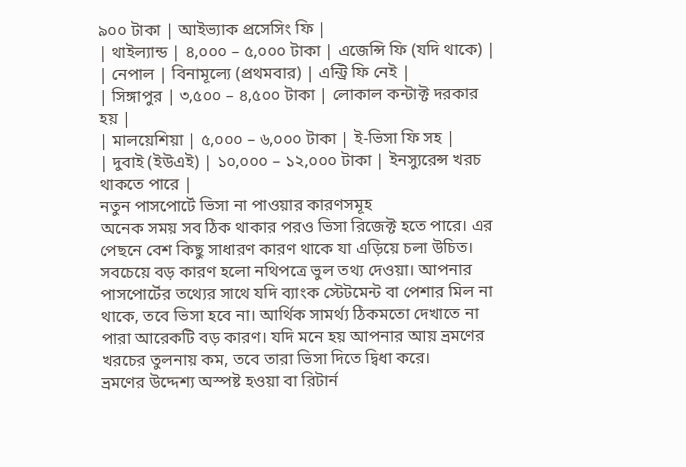৯০০ টাকা | আইভ্যাক প্রসেসিং ফি |
| থাইল্যান্ড | ৪,০০০ – ৫,০০০ টাকা | এজেন্সি ফি (যদি থাকে) |
| নেপাল | বিনামূল্যে (প্রথমবার) | এন্ট্রি ফি নেই |
| সিঙ্গাপুর | ৩,৫০০ – ৪,৫০০ টাকা | লোকাল কন্টাক্ট দরকার হয় |
| মালয়েশিয়া | ৫,০০০ – ৬,০০০ টাকা | ই-ভিসা ফি সহ |
| দুবাই (ইউএই) | ১০,০০০ – ১২,০০০ টাকা | ইনস্যুরেন্স খরচ থাকতে পারে |
নতুন পাসপোর্টে ভিসা না পাওয়ার কারণসমূহ
অনেক সময় সব ঠিক থাকার পরও ভিসা রিজেক্ট হতে পারে। এর পেছনে বেশ কিছু সাধারণ কারণ থাকে যা এড়িয়ে চলা উচিত।
সবচেয়ে বড় কারণ হলো নথিপত্রে ভুল তথ্য দেওয়া। আপনার পাসপোর্টের তথ্যের সাথে যদি ব্যাংক স্টেটমেন্ট বা পেশার মিল না থাকে, তবে ভিসা হবে না। আর্থিক সামর্থ্য ঠিকমতো দেখাতে না পারা আরেকটি বড় কারণ। যদি মনে হয় আপনার আয় ভ্রমণের খরচের তুলনায় কম, তবে তারা ভিসা দিতে দ্বিধা করে।
ভ্রমণের উদ্দেশ্য অস্পষ্ট হওয়া বা রিটার্ন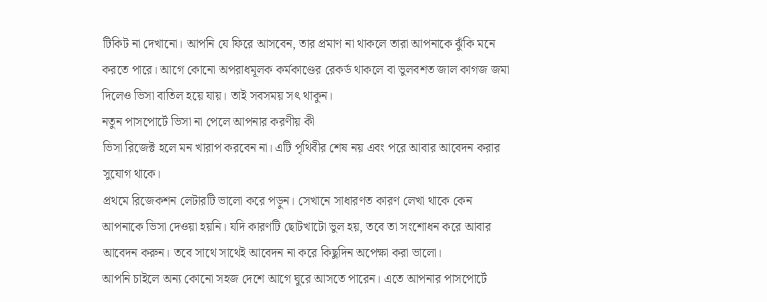টিকিট না দেখানো। আপনি যে ফিরে আসবেন, তার প্রমাণ না থাকলে তারা আপনাকে ঝুঁকি মনে করতে পারে। আগে কোনো অপরাধমূলক কর্মকাণ্ডের রেকর্ড থাকলে বা ভুলবশত জাল কাগজ জমা দিলেও ভিসা বাতিল হয়ে যায়। তাই সবসময় সৎ থাকুন।
নতুন পাসপোর্টে ভিসা না পেলে আপনার করণীয় কী
ভিসা রিজেক্ট হলে মন খারাপ করবেন না। এটি পৃথিবীর শেষ নয় এবং পরে আবার আবেদন করার সুযোগ থাকে।
প্রথমে রিজেকশন লেটারটি ভালো করে পড়ুন। সেখানে সাধারণত কারণ লেখা থাকে কেন আপনাকে ভিসা দেওয়া হয়নি। যদি কারণটি ছোটখাটো ভুল হয়, তবে তা সংশোধন করে আবার আবেদন করুন। তবে সাথে সাথেই আবেদন না করে কিছুদিন অপেক্ষা করা ভালো।
আপনি চাইলে অন্য কোনো সহজ দেশে আগে ঘুরে আসতে পারেন। এতে আপনার পাসপোর্টে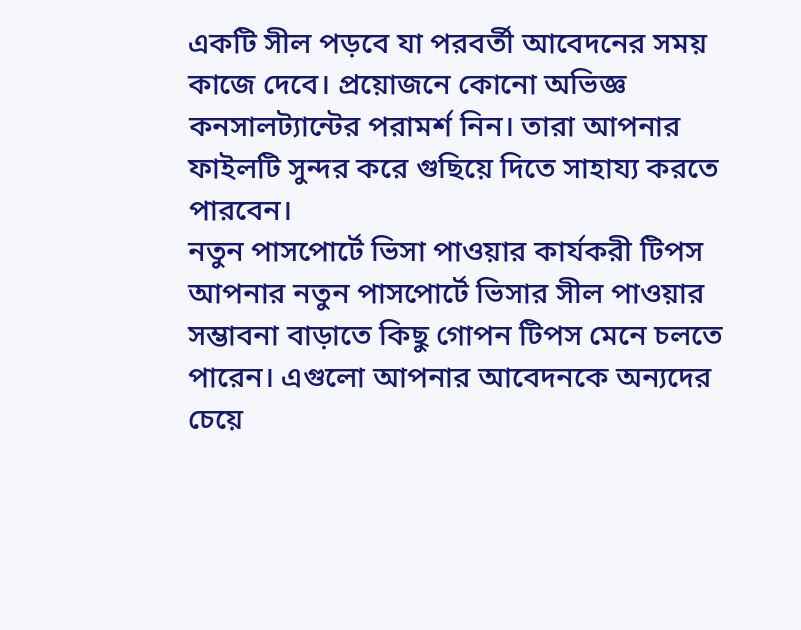একটি সীল পড়বে যা পরবর্তী আবেদনের সময় কাজে দেবে। প্রয়োজনে কোনো অভিজ্ঞ কনসালট্যান্টের পরামর্শ নিন। তারা আপনার ফাইলটি সুন্দর করে গুছিয়ে দিতে সাহায্য করতে পারবেন।
নতুন পাসপোর্টে ভিসা পাওয়ার কার্যকরী টিপস
আপনার নতুন পাসপোর্টে ভিসার সীল পাওয়ার সম্ভাবনা বাড়াতে কিছু গোপন টিপস মেনে চলতে পারেন। এগুলো আপনার আবেদনকে অন্যদের চেয়ে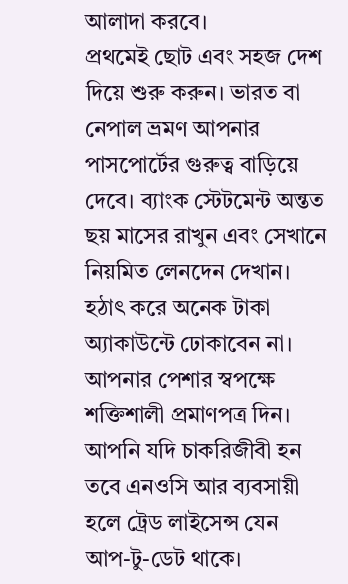আলাদা করবে।
প্রথমেই ছোট এবং সহজ দেশ দিয়ে শুরু করুন। ভারত বা নেপাল ভ্রমণ আপনার পাসপোর্টের গুরুত্ব বাড়িয়ে দেবে। ব্যাংক স্টেটমেন্ট অন্তত ছয় মাসের রাখুন এবং সেখানে নিয়মিত লেনদেন দেখান। হঠাৎ করে অনেক টাকা অ্যাকাউন্টে ঢোকাবেন না।
আপনার পেশার স্বপক্ষে শক্তিশালী প্রমাণপত্র দিন। আপনি যদি চাকরিজীবী হন তবে এনওসি আর ব্যবসায়ী হলে ট্রেড লাইসেন্স যেন আপ-টু-ডেট থাকে।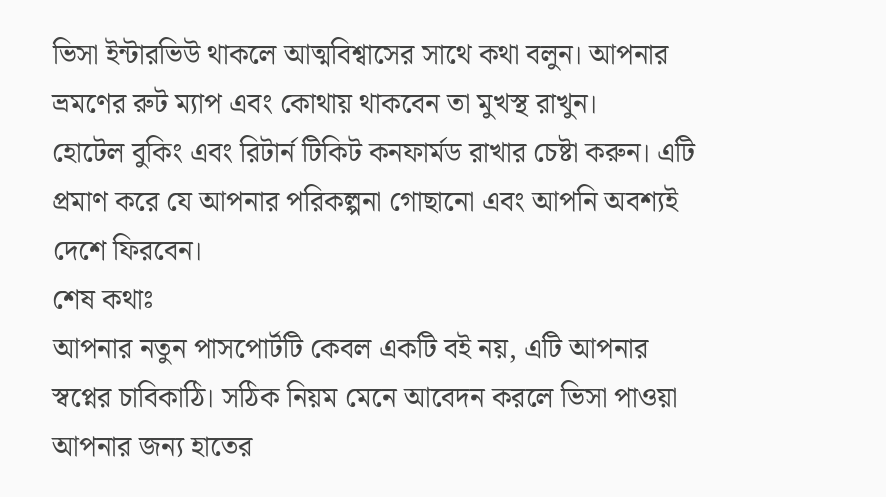ভিসা ইন্টারভিউ থাকলে আত্মবিশ্বাসের সাথে কথা বলুন। আপনার ভ্রমণের রুট ম্যাপ এবং কোথায় থাকবেন তা মুখস্থ রাখুন।
হোটেল বুকিং এবং রিটার্ন টিকিট কনফার্মড রাখার চেষ্টা করুন। এটি প্রমাণ করে যে আপনার পরিকল্পনা গোছানো এবং আপনি অবশ্যই দেশে ফিরবেন।
শেষ কথাঃ
আপনার নতুন পাসপোর্টটি কেবল একটি বই নয়, এটি আপনার স্বপ্নের চাবিকাঠি। সঠিক নিয়ম মেনে আবেদন করলে ভিসা পাওয়া আপনার জন্য হাতের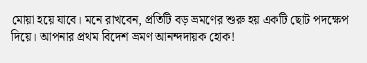মোয়া হয়ে যাবে। মনে রাখবেন, প্রতিটি বড় ভ্রমণের শুরু হয় একটি ছোট পদক্ষেপ দিয়ে। আপনার প্রথম বিদেশ ভ্রমণ আনন্দদায়ক হোক!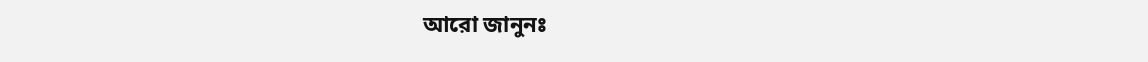আরো জানুনঃ